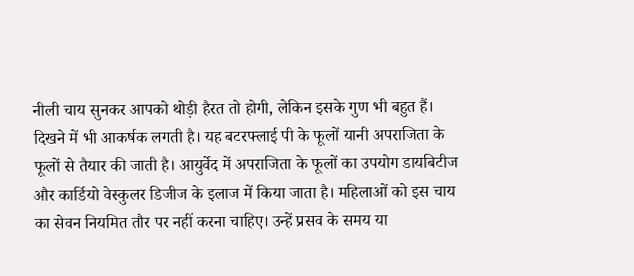नीली चाय सुनकर आपको थोड़ी हैरत तो होगी, लेकिन इसके गुण भी बहुत हैं। दिखने में भी आकर्षक लगती है। यह बटरफ्लाई पी के फूलों यानी अपराजिता के फूलों से तैयार की जाती है। आयुर्वेद में अपराजिता के फूलों का उपयोग डायबिटीज और कार्डियो वेस्कुलर डिजीज के इलाज में किया जाता है। महिलाओं को इस चाय का सेवन नियमित तौर पर नहीं करना चाहिए। उन्हें प्रसव के समय या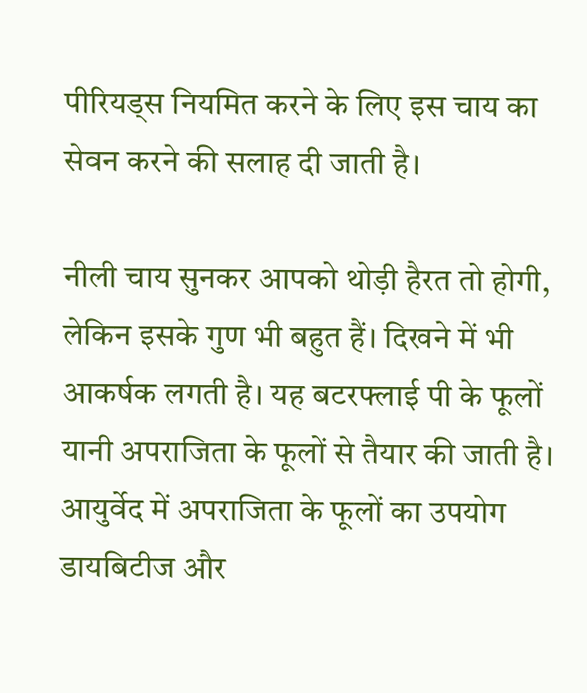पीरियड्स नियमित करने के लिए इस चाय का सेवन करने की सलाह दी जाती है।

नीली चाय सुनकर आपको थोड़ी हैरत तो होगी, लेकिन इसके गुण भी बहुत हैं। दिखने में भी आकर्षक लगती है। यह बटरफ्लाई पी के फूलों यानी अपराजिता के फूलों से तैयार की जाती है। आयुर्वेद में अपराजिता के फूलों का उपयोग डायबिटीज और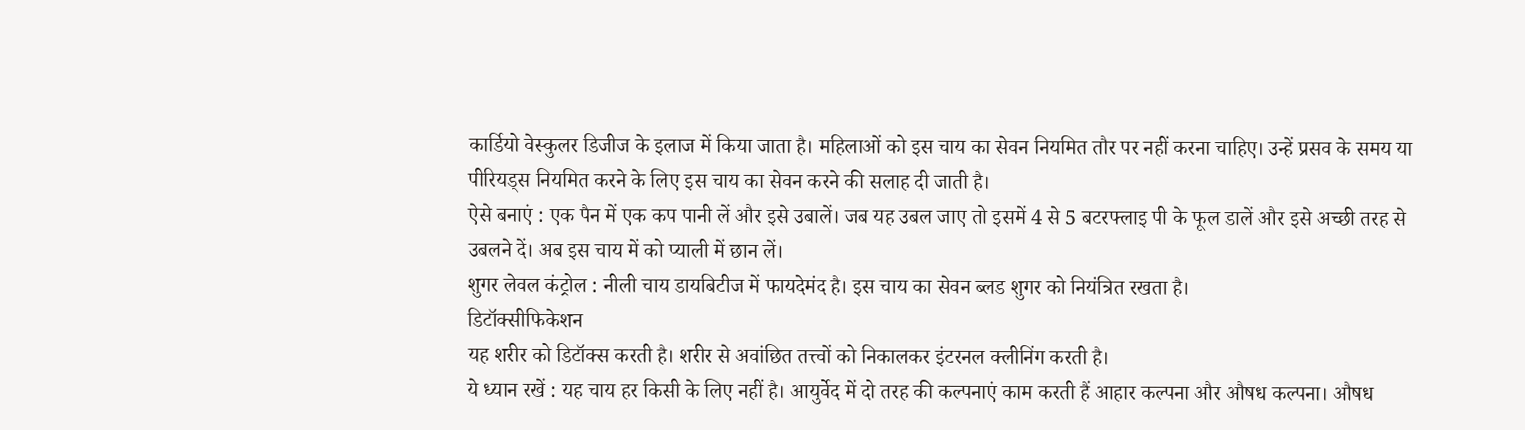कार्डियो वेस्कुलर डिजीज के इलाज में किया जाता है। महिलाओं को इस चाय का सेवन नियमित तौर पर नहीं करना चाहिए। उन्हें प्रसव के समय या पीरियड्स नियमित करने के लिए इस चाय का सेवन करने की सलाह दी जाती है।
ऐसे बनाएं : एक पैन में एक कप पानी लें और इसे उबालें। जब यह उबल जाए तो इसमें 4 से 5 बटरफ्लाइ पी के फूल डालें और इसे अच्छी तरह से उबलने दें। अब इस चाय में को प्याली में छान लें।
शुगर लेवल कंट्रोल : नीली चाय डायबिटीज में फायदेमंद है। इस चाय का सेवन ब्लड शुगर को नियंत्रित रखता है।
डिटॉक्सीफिकेशन
यह शरीर को डिटॉक्स करती है। शरीर से अवांछित तत्त्वों को निकालकर इंटरनल क्लीनिंग करती है।
ये ध्यान रखें : यह चाय हर किसी के लिए नहीं है। आयुर्वेद में दो तरह की कल्पनाएं काम करती हैं आहार कल्पना और औषध कल्पना। औषध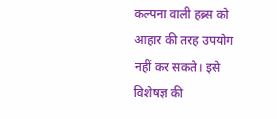कल्पना वाली हब्र्स को आहार की तरह उपयोग नहीं कर सकते। इसे विशेषज्ञ की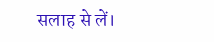सलाह से लें।